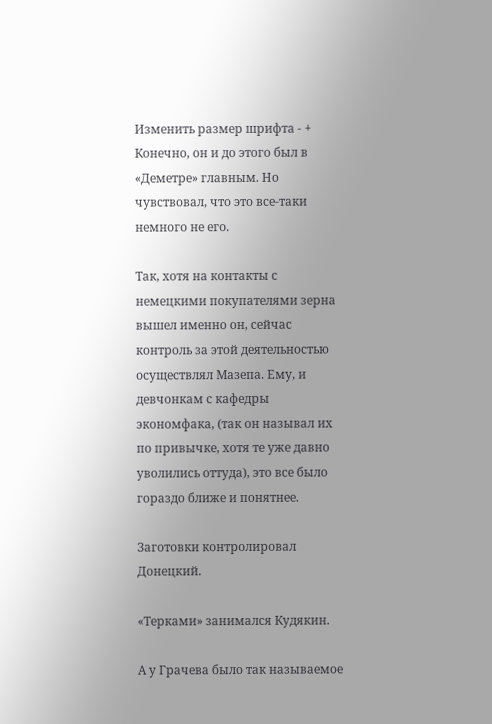Изменить размер шрифта - +
Конечно, он и до этого был в «Деметре» главным. Но чувствовал, что это все-таки немного не его.

Так, хотя на контакты с немецкими покупателями зерна вышел именно он, сейчас контроль за этой деятельностью осуществлял Мазепа. Ему, и девчонкам с кафедры экономфака, (так он называл их по привычке, хотя те уже давно уволились оттуда), это все было гораздо ближе и понятнее.

Заготовки контролировал Донецкий.

«Терками» занимался Кудякин.

А у Грачева было так называемое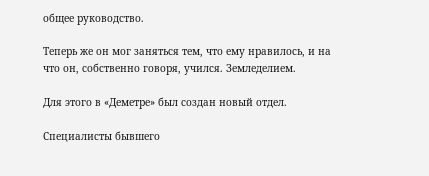общее руководство.

Теперь же он мог заняться тем, что ему нравилось, и на что он, собственно говоря, учился. Земледелием.

Для этого в «Деметре» был создан новый отдел.

Специалисты бывшего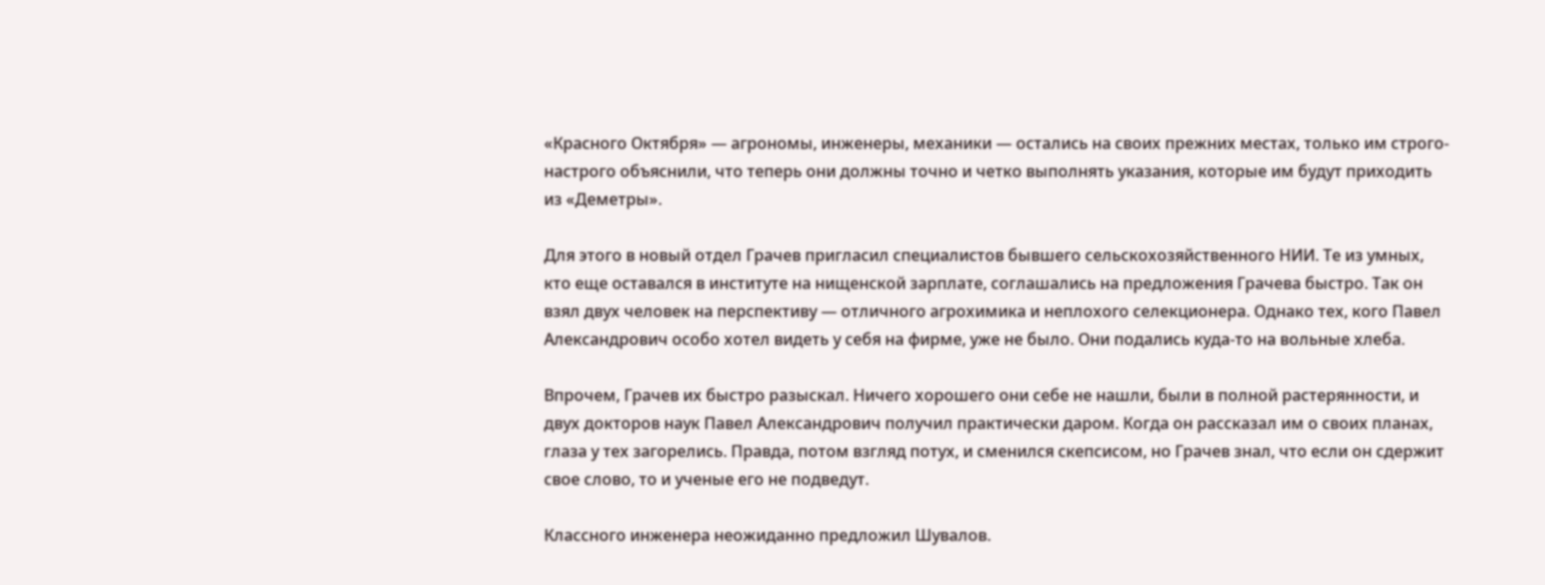«Красного Октября» — агрономы, инженеры, механики — остались на своих прежних местах, только им строго-настрого объяснили, что теперь они должны точно и четко выполнять указания, которые им будут приходить из «Деметры».

Для этого в новый отдел Грачев пригласил специалистов бывшего сельскохозяйственного НИИ. Те из умных, кто еще оставался в институте на нищенской зарплате, соглашались на предложения Грачева быстро. Так он взял двух человек на перспективу — отличного агрохимика и неплохого селекционера. Однако тех, кого Павел Александрович особо хотел видеть у себя на фирме, уже не было. Они подались куда-то на вольные хлеба.

Впрочем, Грачев их быстро разыскал. Ничего хорошего они себе не нашли, были в полной растерянности, и двух докторов наук Павел Александрович получил практически даром. Когда он рассказал им о своих планах, глаза у тех загорелись. Правда, потом взгляд потух, и сменился скепсисом, но Грачев знал, что если он сдержит свое слово, то и ученые его не подведут.

Классного инженера неожиданно предложил Шувалов.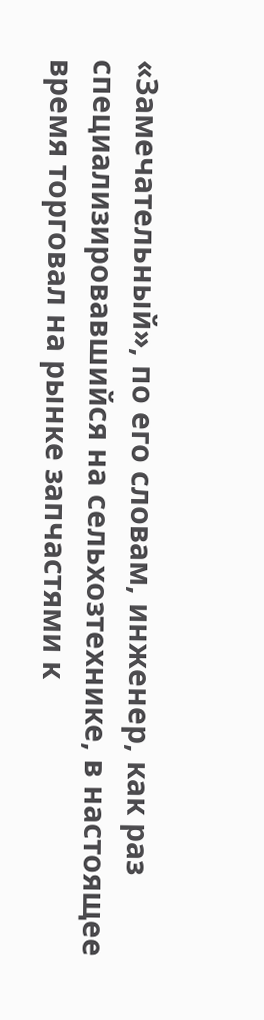«Замечательный», по его словам, инженер, как раз специализировавшийся на сельхозтехнике, в настоящее время торговал на рынке запчастями к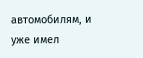автомобилям, и уже имел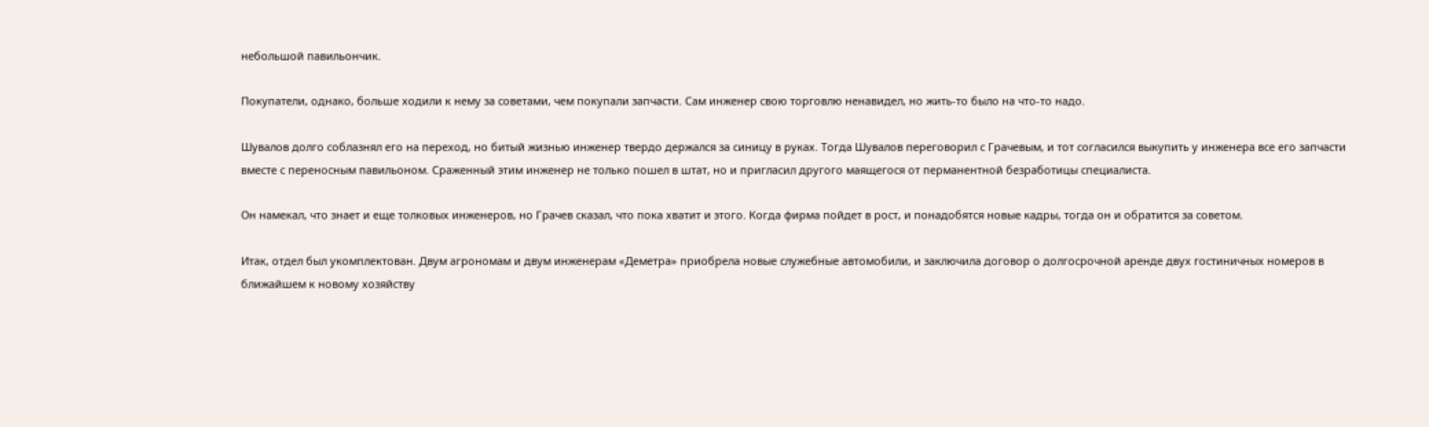небольшой павильончик.

Покупатели, однако, больше ходили к нему за советами, чем покупали запчасти. Сам инженер свою торговлю ненавидел, но жить-то было на что-то надо.

Шувалов долго соблазнял его на переход, но битый жизнью инженер твердо держался за синицу в руках. Тогда Шувалов переговорил с Грачевым, и тот согласился выкупить у инженера все его запчасти вместе с переносным павильоном. Сраженный этим инженер не только пошел в штат, но и пригласил другого маящегося от перманентной безработицы специалиста.

Он намекал, что знает и еще толковых инженеров, но Грачев сказал, что пока хватит и этого. Когда фирма пойдет в рост, и понадобятся новые кадры, тогда он и обратится за советом.

Итак, отдел был укомплектован. Двум агрономам и двум инженерам «Деметра» приобрела новые служебные автомобили, и заключила договор о долгосрочной аренде двух гостиничных номеров в ближайшем к новому хозяйству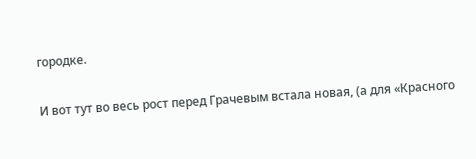городке.

И вот тут во весь рост перед Грачевым встала новая, (а для «Красного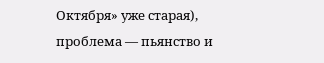Октября» уже старая), проблема — пьянство и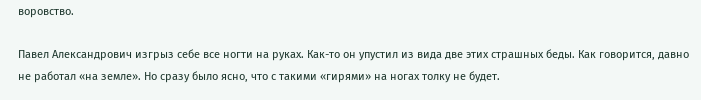воровство.

Павел Александрович изгрыз себе все ногти на руках. Как-то он упустил из вида две этих страшных беды. Как говорится, давно не работал «на земле». Но сразу было ясно, что с такими «гирями» на ногах толку не будет.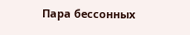Пара бессонных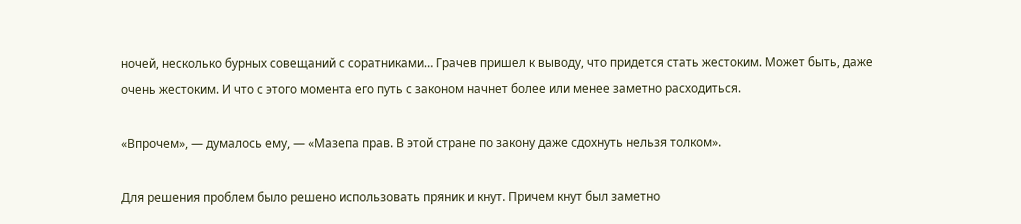ночей, несколько бурных совещаний с соратниками… Грачев пришел к выводу, что придется стать жестоким. Может быть, даже очень жестоким. И что с этого момента его путь с законом начнет более или менее заметно расходиться.

«Впрочем», — думалось ему, — «Мазепа прав. В этой стране по закону даже сдохнуть нельзя толком».

Для решения проблем было решено использовать пряник и кнут. Причем кнут был заметно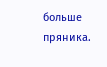больше пряника.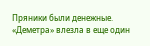Пряники были денежные. «Деметра» влезла в еще один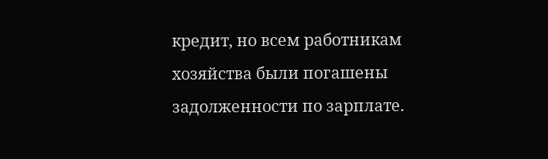кредит, но всем работникам хозяйства были погашены задолженности по зарплате.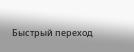Быстрый переход